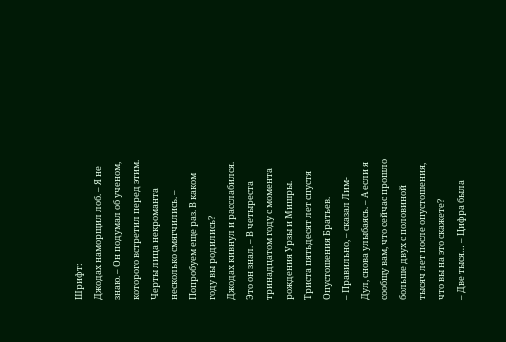Шрифт:
Джодах наморщил лоб. – Я не знаю. – Он подумал об ученом, которого встретил перед этим.
Черты лица некроманта несколько смягчились. – Попробуем еще раз. В каком году вы родились?
Джодах кивнул и расслабился. Это он знал. – В четыреста тринадцатом году с момента рождения Урзы и Мишры. Триста пятьдесят лет спустя Опустошения Братьев.
– Правильно, – сказал Лим-Дул, снова улыбаясь. – А если я сообщу вам, что сейчас прошло больше двух с половиной тысяч лет после опустошения, что вы на это скажете?
– Две тыся… – Цифра была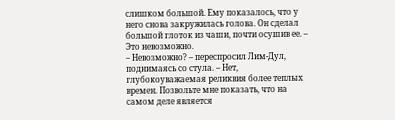слишком большой. Ему показалось, что у него снова закружилась голова. Он сделал большой глоток из чаши, почти осушив ее. – Это невозможно.
– Невозможно? – переспросил Лим-Дул, поднимаясь со стула. – Нет, глубокоуважаемая реликвия более теплых времен. Позвольте мне показать, что на самом деле является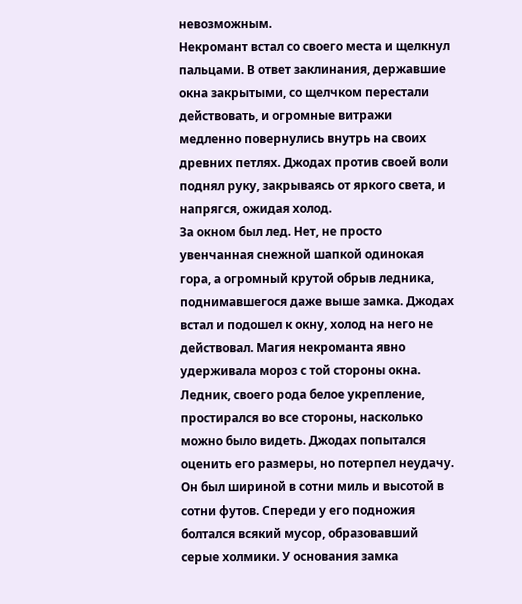невозможным.
Некромант встал со своего места и щелкнул пальцами. В ответ заклинания, державшие окна закрытыми, со щелчком перестали действовать, и огромные витражи медленно повернулись внутрь на своих древних петлях. Джодах против своей воли поднял руку, закрываясь от яркого света, и напрягся, ожидая холод.
За окном был лед. Нет, не просто увенчанная снежной шапкой одинокая гора, а огромный крутой обрыв ледника, поднимавшегося даже выше замка. Джодах встал и подошел к окну, холод на него не действовал. Магия некроманта явно удерживала мороз с той стороны окна.
Ледник, своего рода белое укрепление, простирался во все стороны, насколько можно было видеть. Джодах попытался оценить его размеры, но потерпел неудачу. Он был шириной в сотни миль и высотой в сотни футов. Спереди у его подножия болтался всякий мусор, образовавший серые холмики. У основания замка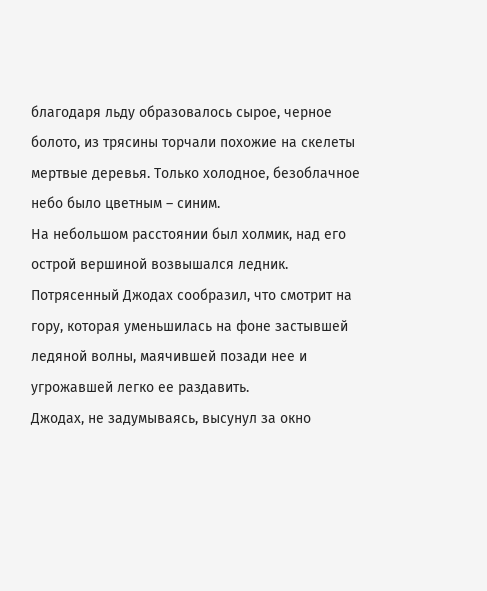благодаря льду образовалось сырое, черное болото, из трясины торчали похожие на скелеты мертвые деревья. Только холодное, безоблачное небо было цветным – синим.
На небольшом расстоянии был холмик, над его острой вершиной возвышался ледник. Потрясенный Джодах сообразил, что смотрит на гору, которая уменьшилась на фоне застывшей ледяной волны, маячившей позади нее и угрожавшей легко ее раздавить.
Джодах, не задумываясь, высунул за окно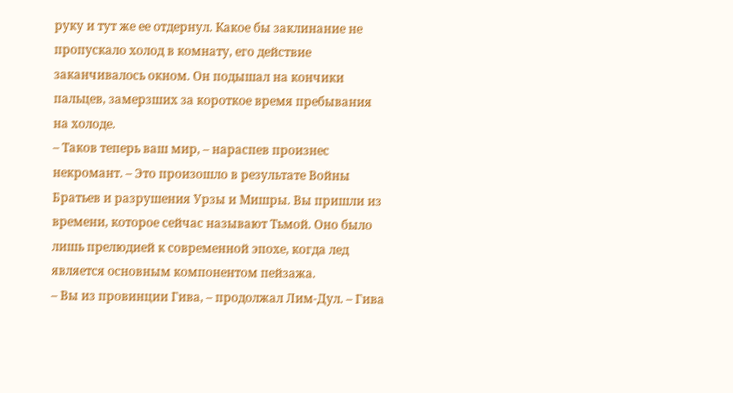руку и тут же ее отдернул. Какое бы заклинание не пропускало холод в комнату, его действие заканчивалось окном. Он подышал на кончики пальцев, замерзших за короткое время пребывания на холоде.
– Таков теперь ваш мир, – нараспев произнес некромант. – Это произошло в результате Войны Братьев и разрушения Урзы и Мишры. Вы пришли из времени, которое сейчас называют Тьмой. Оно было лишь прелюдией к современной эпохе, когда лед является основным компонентом пейзажа.
– Вы из провинции Гива, – продолжал Лим-Дул. – Гива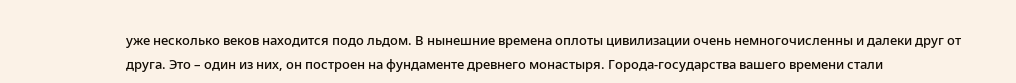уже несколько веков находится подо льдом. В нынешние времена оплоты цивилизации очень немногочисленны и далеки друг от друга. Это – один из них, он построен на фундаменте древнего монастыря. Города-государства вашего времени стали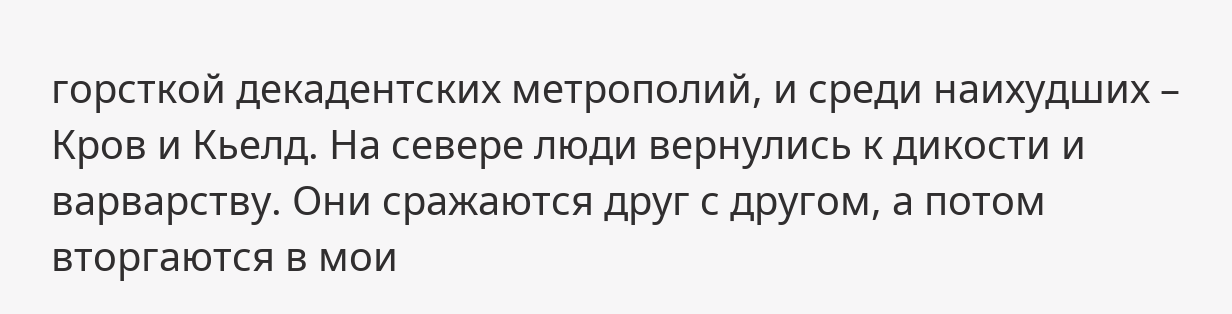горсткой декадентских метрополий, и среди наихудших – Кров и Кьелд. На севере люди вернулись к дикости и варварству. Они сражаются друг с другом, а потом вторгаются в мои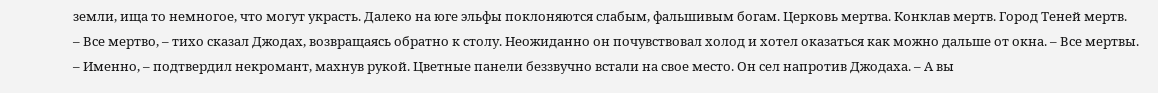земли, ища то немногое, что могут украсть. Далеко на юге эльфы поклоняются слабым, фальшивым богам. Церковь мертва. Конклав мертв. Город Теней мертв.
– Все мертво, – тихо сказал Джодах, возвращаясь обратно к столу. Неожиданно он почувствовал холод и хотел оказаться как можно дальше от окна. – Все мертвы.
– Именно, – подтвердил некромант, махнув рукой. Цветные панели беззвучно встали на свое место. Он сел напротив Джодаха. – А вы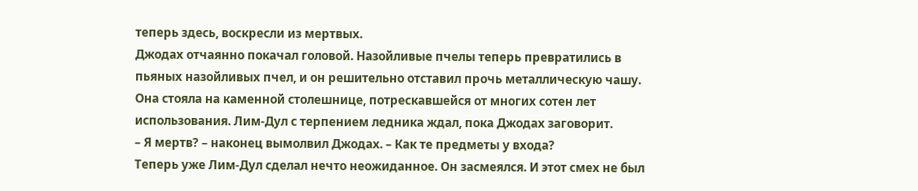теперь здесь, воскресли из мертвых.
Джодах отчаянно покачал головой. Назойливые пчелы теперь превратились в пьяных назойливых пчел, и он решительно отставил прочь металлическую чашу. Она стояла на каменной столешнице, потрескавшейся от многих сотен лет использования. Лим-Дул с терпением ледника ждал, пока Джодах заговорит.
– Я мертв? – наконец вымолвил Джодах. – Как те предметы у входа?
Теперь уже Лим-Дул сделал нечто неожиданное. Он засмеялся. И этот смех не был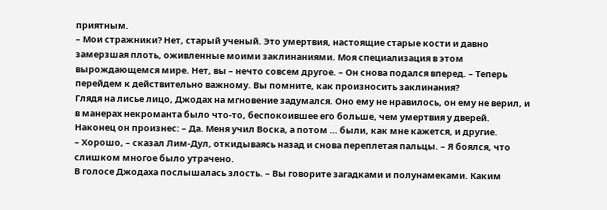приятным.
– Мои стражники? Нет, старый ученый. Это умертвия, настоящие старые кости и давно замерзшая плоть, оживленные моими заклинаниями. Моя специализация в этом вырождающемся мире. Нет, вы – нечто совсем другое. – Он снова подался вперед. – Теперь перейдем к действительно важному. Вы помните, как произносить заклинания?
Глядя на лисье лицо, Джодах на мгновение задумался. Оно ему не нравилось, он ему не верил, и в манерах некроманта было что-то, беспокоившее его больше, чем умертвия у дверей.
Наконец он произнес: – Да. Меня учил Воска, а потом … были, как мне кажется, и другие.
– Хорошо, – сказал Лим-Дул, откидываясь назад и снова переплетая пальцы. – Я боялся, что слишком многое было утрачено.
В голосе Джодаха послышалась злость. – Вы говорите загадками и полунамеками. Каким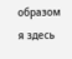образом я здесь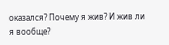оказался? Почему я жив? И жив ли я вообще?